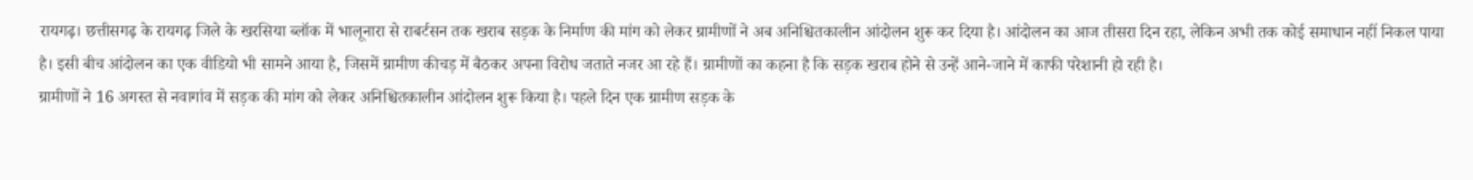रायगढ़। छत्तीसगढ़ के रायगढ़ जिले के खरसिया ब्लॉक में भालूनारा से राबर्टसन तक खराब सड़क के निर्माण की मांग को लेकर ग्रामीणों ने अब अनिश्चितकालीन आंदोलन शुरू कर दिया है। आंदोलन का आज तीसरा दिन रहा, लेकिन अभी तक कोई समाधान नहीं निकल पाया है। इसी बीच आंदोलन का एक वीडियो भी सामने आया है, जिसमें ग्रामीण कीचड़ में बैठकर अपना विरोध जताते नजर आ रहे हैं। ग्रामीणों का कहना है कि सड़क खराब होने से उन्हें आने-जाने में काफी परेशानी हो रही है।
ग्रामीणों ने 16 अगस्त से नवागांव में सड़क की मांग को लेकर अनिश्चितकालीन आंदोलन शुरू किया है। पहले दिन एक ग्रामीण सड़क के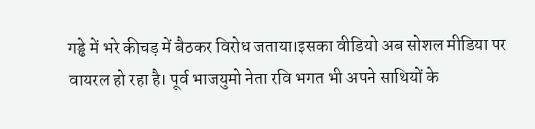गड्ढे में भरे कीचड़ में बैठकर विरोध जताया।इसका वीडियो अब सोशल मीडिया पर वायरल हो रहा है। पूर्व भाजयुमो नेता रवि भगत भी अपने साथियों के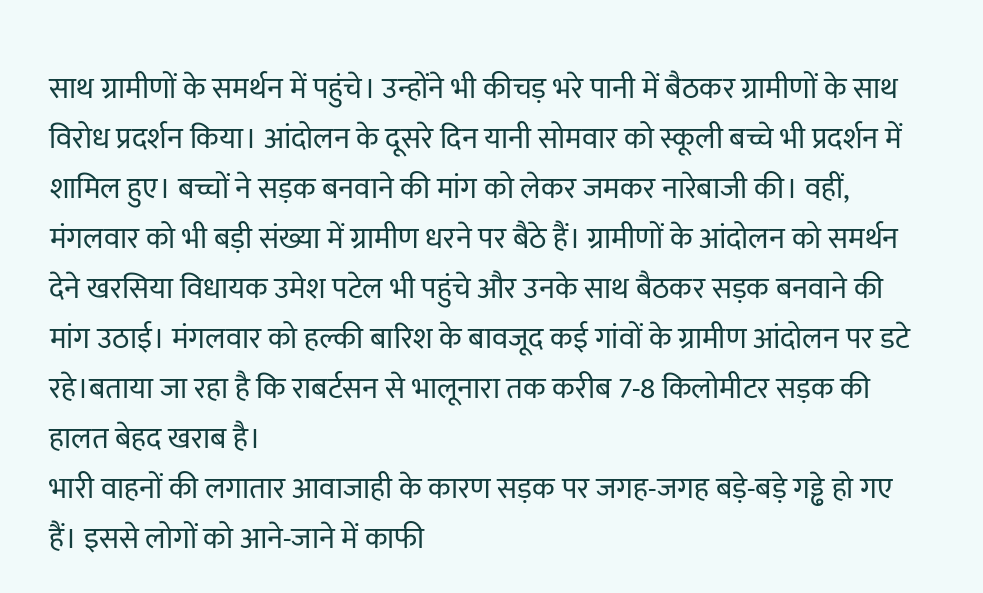साथ ग्रामीणों के समर्थन में पहुंचे। उन्होंने भी कीचड़ भरे पानी में बैठकर ग्रामीणों के साथ विरोध प्रदर्शन किया। आंदोलन के दूसरे दिन यानी सोमवार को स्कूली बच्चे भी प्रदर्शन में शामिल हुए। बच्चों ने सड़क बनवाने की मांग को लेकर जमकर नारेबाजी की। वहीं, मंगलवार को भी बड़ी संख्या में ग्रामीण धरने पर बैठे हैं। ग्रामीणों के आंदोलन को समर्थन देने खरसिया विधायक उमेश पटेल भी पहुंचे और उनके साथ बैठकर सड़क बनवाने की मांग उठाई। मंगलवार को हल्की बारिश के बावजूद कई गांवों के ग्रामीण आंदोलन पर डटे रहे।बताया जा रहा है कि राबर्टसन से भालूनारा तक करीब 7-8 किलोमीटर सड़क की हालत बेहद खराब है।
भारी वाहनों की लगातार आवाजाही के कारण सड़क पर जगह-जगह बड़े-बड़े गड्ढे हो गए हैं। इससे लोगों को आने-जाने में काफी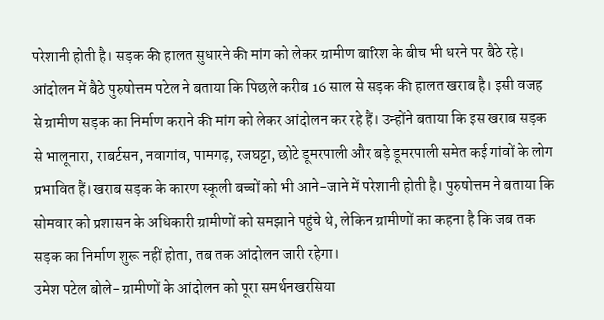परेशानी होती है। सड़क की हालत सुधारने की मांग को लेकर ग्रामीण बारिश के बीच भी धरने पर बैठे रहे। आंदोलन में बैठे पुरुषोत्तम पटेल ने बताया कि पिछले करीब 16 साल से सड़क की हालत खराब है। इसी वजह से ग्रामीण सड़क का निर्माण कराने की मांग को लेकर आंदोलन कर रहे हैं। उन्होंने बताया कि इस खराब सड़क से भालूनारा, राबर्टसन, नवागांव, पामगढ़, रजघट्टा, छोटे डूमरपाली और बड़े डूमरपाली समेत कई गांवों के लोग प्रभावित हैं।खराब सड़क के कारण स्कूली बच्चों को भी आने-जाने में परेशानी होती है। पुरुषोत्तम ने बताया कि सोमवार को प्रशासन के अधिकारी ग्रामीणों को समझाने पहुंचे थे, लेकिन ग्रामीणों का कहना है कि जब तक सड़क का निर्माण शुरू नहीं होता, तब तक आंदोलन जारी रहेगा।
उमेश पटेल बोले- ग्रामीणों के आंदोलन को पूरा समर्थनखरसिया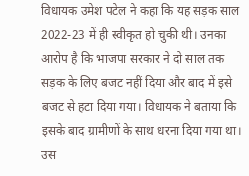विधायक उमेश पटेल ने कहा कि यह सड़क साल 2022-23 में ही स्वीकृत हो चुकी थी। उनका आरोप है कि भाजपा सरकार ने दो साल तक सड़क के लिए बजट नहीं दिया और बाद में इसे बजट से हटा दिया गया। विधायक ने बताया कि इसके बाद ग्रामीणों के साथ धरना दिया गया था। उस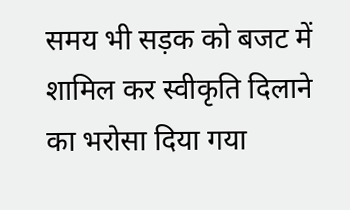समय भी सड़क को बजट में शामिल कर स्वीकृति दिलाने का भरोसा दिया गया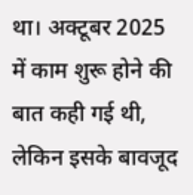था। अक्टूबर 2025 में काम शुरू होने की बात कही गई थी, लेकिन इसके बावजूद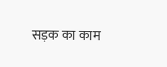सड़क का काम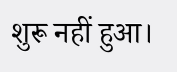शुरू नहीं हुआ।